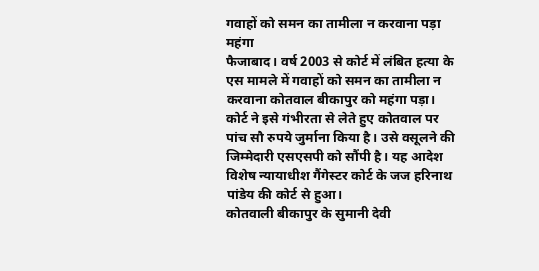गवाहों को समन का तामीला न करवाना पड़ा महंगा
फैजाबाद। वर्ष 2003 से कोर्ट में लंबित हत्या के एस मामले में गवाहों को समन का तामीला न करवाना कोतवाल बीकापुर को महंगा पड़ा। कोर्ट ने इसे गंभीरता से लेते हुए कोतवाल पर पांच सौ रुपये जुर्माना किया है। उसे वसूलने की जिम्मेदारी एसएसपी को सौंपी है। यह आदेश विशेष न्यायाधीश गैंगेस्टर कोर्ट के जज हरिनाथ पांडेय की कोर्ट से हुआ।
कोतवाली बीकापुर के सुमानी देवी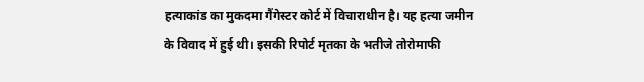हत्याकांड का मुकदमा गैंगेस्टर कोर्ट में विचाराधीन है। यह हत्या जमीन के विवाद में हुई थी। इसकी रिपोर्ट मृतका के भतीजे तोरोमाफी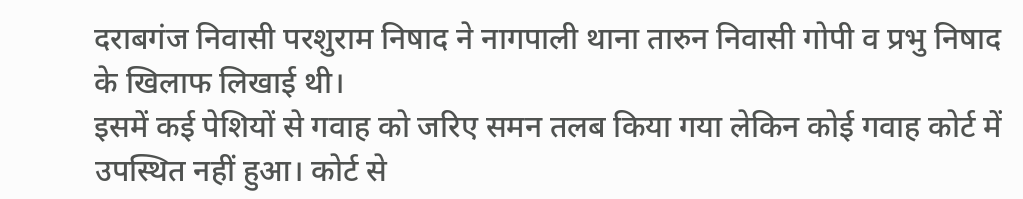दराबगंज निवासी परशुराम निषाद ने नागपाली थाना तारुन निवासी गोपी व प्रभु निषाद के खिलाफ लिखाई थी।
इसमें कई पेशियों से गवाह को जरिए समन तलब किया गया लेकिन कोई गवाह कोर्ट में उपस्थित नहीं हुआ। कोर्ट से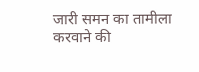जारी समन का तामीला करवाने की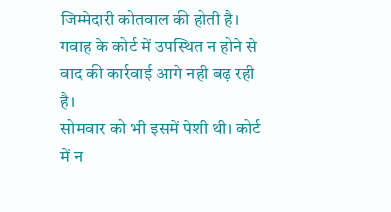जिम्मेदारी कोतवाल की होती है। गवाह के कोर्ट में उपस्थित न होने से वाद की कार्रवाई आगे नही बढ़ रही है।
सोमवार को भी इसमें पेशी थी। कोर्ट में न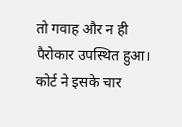तो गवाह और न ही पैरोकार उपस्थित हुआ। कोर्ट ने इसके चार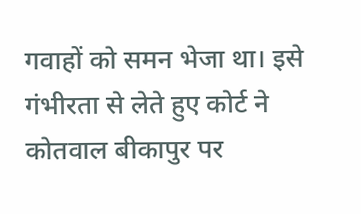गवाहों को समन भेजा था। इसे गंभीरता से लेते हुए कोर्ट ने कोतवाल बीकापुर पर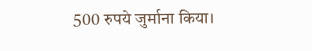500 रुपये जुर्माना किया।